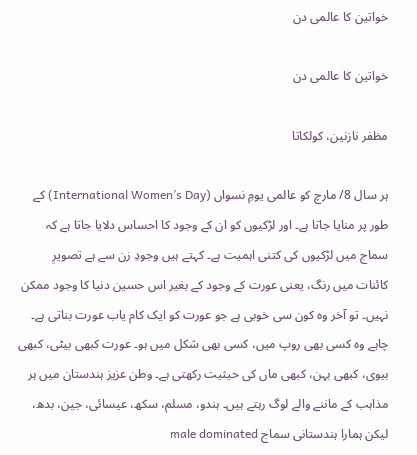خواتین کا عالمی دن

خواتین کا عالمی دن

مظفر نازنین، کولکاتا

ہر سال 8/ مارچ کو عالمی یومِ نسواں (International Women’s Day) کے طور پر منایا جاتا ہے۔ اور لڑکیوں کو ان کے وجود کا احساس دلایا جاتا ہے کہ سماج میں لڑکیوں کی کتنی اہمیت ہے۔ کہتے ہیں وجودِ زن سے ہے تصویرِ کائنات میں رنگ، یعنی عورت کے وجود کے بغیر اس حسین دنیا کا وجود ممکن نہیں۔ تو آخر وہ کون سی خوبی ہے جو عورت کو ایک کام یاب عورت بناتی ہے۔ چاہے وہ کسی بھی روپ میں، کسی بھی شکل میں ہو۔ عورت کبھی بیٹی، کبھی بیوی، کبھی بہن، کبھی ماں کی حیثیت رکھتی ہے۔ وطن عزیز ہندستان میں ہر مذاہب کے ماننے والے لوگ رہتے ہیں۔ ہندو، مسلم، سکھ، عیسائی، جین، بدھ، لیکن ہمارا ہندستانی سماج male dominated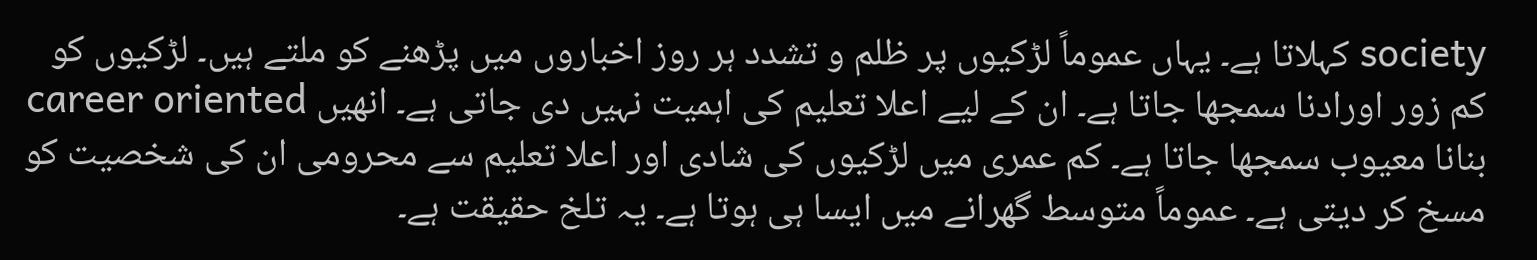society کہلاتا ہے۔ یہاں عموماً لڑکیوں پر ظلم و تشدد ہر روز اخباروں میں پڑھنے کو ملتے ہیں۔ لڑکیوں کو کم زور اورادنا سمجھا جاتا ہے۔ ان کے لیے اعلا تعلیم کی اہمیت نہیں دی جاتی ہے۔ انھیں career oriented بنانا معیوب سمجھا جاتا ہے۔ کم عمری میں لڑکیوں کی شادی اور اعلا تعلیم سے محرومی ان کی شخصیت کو مسخ کر دیتی ہے۔ عموماً متوسط گھرانے میں ایسا ہی ہوتا ہے۔ یہ تلخ حقیقت ہے۔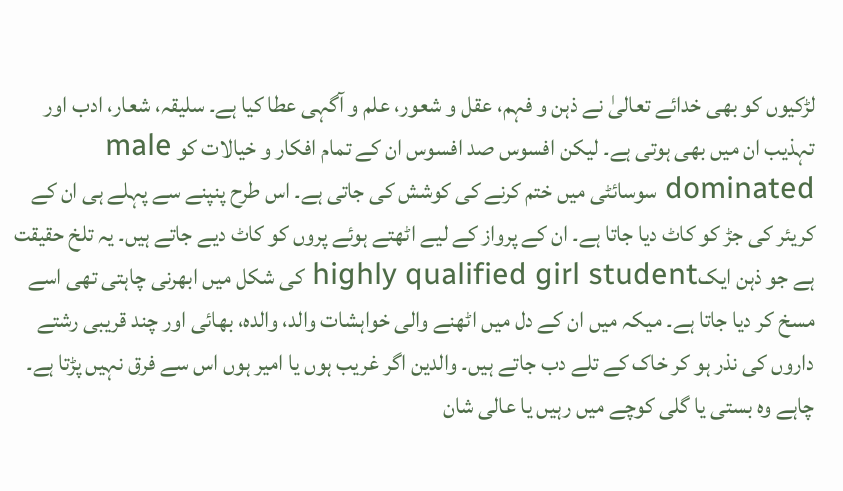لڑکیوں کو بھی خدائے تعالیٰ نے ذہن و فہم، عقل و شعور، علم و آگہی عطا کیا ہے۔ سلیقہ، شعار، ادب اور تہذیب ان میں بھی ہوتی ہے۔ لیکن افسوس صد افسوس ان کے تمام افکار و خیالات کو male dominated سوسائٹی میں ختم کرنے کی کوشش کی جاتی ہے۔ اس طرح پنپنے سے پہلے ہی ان کے کریئر کی جڑ کو کاٹ دیا جاتا ہے۔ ان کے پرواز کے لیے اٹھتے ہوئے پروں کو کاٹ دیے جاتے ہیں۔ یہ تلخ حقیقت ہے جو ذہن ایکhighly qualified girl student کی شکل میں ابھرنی چاہتی تھی اسے مسخ کر دیا جاتا ہے۔ میکہ میں ان کے دل میں اٹھنے والی خواہشات والد، والدہ، بھائی اور چند قریبی رشتے داروں کی نذر ہو کر خاک کے تلے دب جاتے ہیں۔ والدین اگر غریب ہوں یا امیر ہوں اس سے فرق نہیں پڑتا ہے۔ چاہے وہ بستی یا گلی کوچے میں رہیں یا عالی شان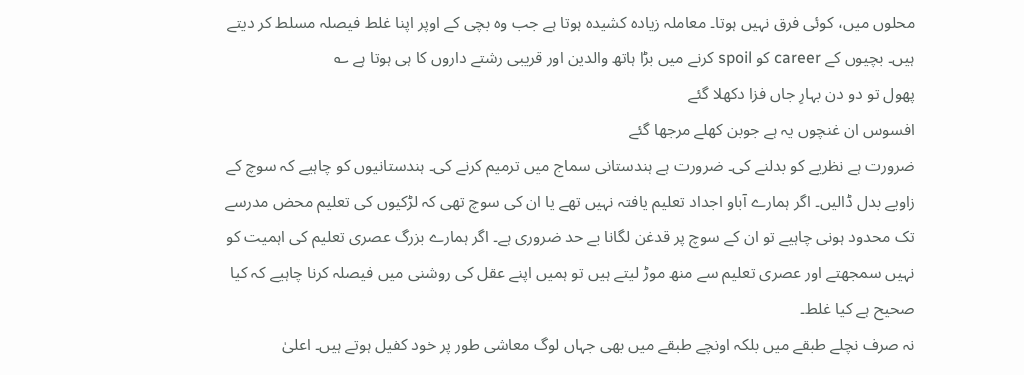محلوں میں، کوئی فرق نہیں ہوتا۔ معاملہ زیادہ کشیدہ ہوتا ہے جب وہ بچی کے اوپر اپنا غلط فیصلہ مسلط کر دیتے ہیں۔ بچیوں کے career کو spoil کرنے میں بڑا ہاتھ والدین اور قریبی رشتے داروں کا ہی ہوتا ہے ؎
پھول تو دو دن بہارِ جاں فزا دکھلا گئے
افسوس ان غنچوں یہ ہے جوبن کھلے مرجھا گئے
ضرورت ہے نظریے کو بدلنے کی۔ ضرورت ہے ہندستانی سماج میں ترمیم کرنے کی۔ ہندستانیوں کو چاہیے کہ سوچ کے زاویے بدل ڈالیں۔ اگر ہمارے آباو اجداد تعلیم یافتہ نہیں تھے یا ان کی سوچ تھی کہ لڑکیوں کی تعلیم محض مدرسے تک محدود ہونی چاہیے تو ان کے سوچ پر قدغن لگانا بے حد ضروری ہے۔ اگر ہمارے بزرگ عصری تعلیم کی اہمیت کو نہیں سمجھتے اور عصری تعلیم سے منھ موڑ لیتے ہیں تو ہمیں اپنے عقل کی روشنی میں فیصلہ کرنا چاہیے کہ کیا صحیح ہے کیا غلط۔
نہ صرف نچلے طبقے میں بلکہ اونچے طبقے میں بھی جہاں لوگ معاشی طور پر خود کفیل ہوتے ہیں۔ اعلیٰ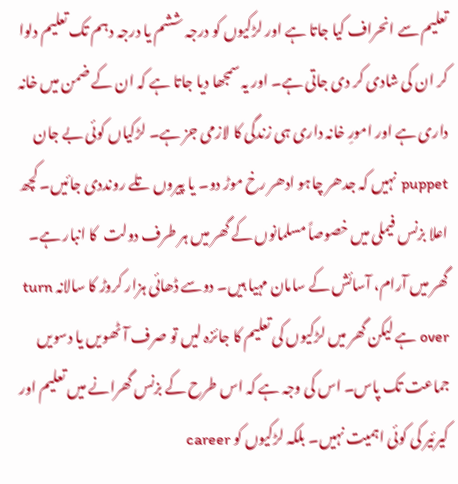تعلیم سے انحراف کیا جاتا ہے اور لڑکیوں کو درجہ ششم یا درجہ دہم تک تعلیم دلوا کر ان کی شادی کر دی جاتی ہے۔ اور یہ سمجھا دیا جاتا ہے کہ ان کے ضمن میں خانہ داری ہے اور امورِ خانہ داری ہی زندگی کا لازمی جز ہے۔ لڑکیاں کوئی بے جان puppet نہیں کہ جدھر چاہو ادھر رخ موڑ دو۔ یا پیروں تلے رونددی جائیں۔ کچھ اعلا بزنس فیملی میں خصوصاً مسلمانوں کے گھر میں ہر طرف دولت  کا انبار ہے۔ گھر میں آرام، آسائش کے سامان مہیا ہیں۔ دوسے ڈھائی ہزار کروڑ کا سالانہ turn over ہے لیکن گھر میں لڑکیوں کی تعلیم کا جائزہ لیں تو صرف آٹھویں یا دسویں جماعت تک پاس۔ اس کی وجہ ہے کہ اس طرح کے بزنس گھرانے میں تعلیم اور کیرئیر کی کوئی اہمیت نہیں۔ بلکہ لڑکیوں کو career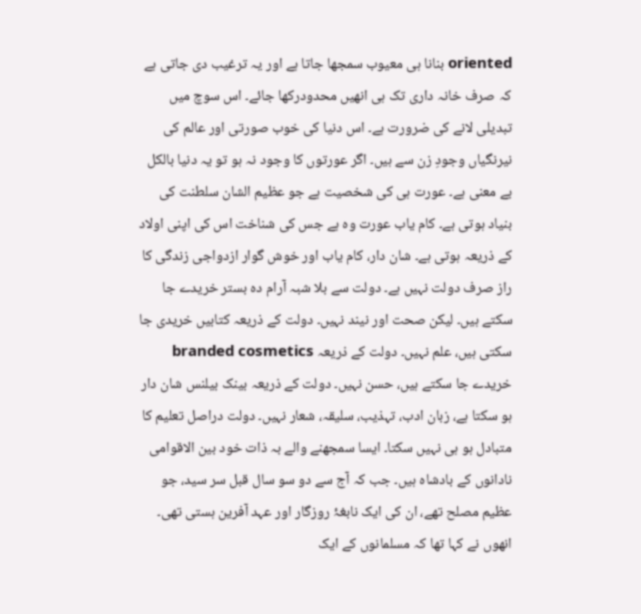oriented بنانا ہی معیوب سمجھا جاتا ہے اور یہ ترغیب دی جاتی ہے کہ صرف خانہ داری تک ہی انھیں محدودرکھا جائے۔ اس سوچ میں تبدیلی لانے کی ضرورت ہے۔ اس دنیا کی خوب صورتی اور عالم کی نیرنگیاں وجودِ زن سے ہیں۔ اگر عورتوں کا وجود نہ ہو تو یہ دنیا بالکل بے معنی ہے۔ عورت ہی کی شخصیت ہے جو عظیم الشان سلطنت کی بنیاد ہوتی ہے۔ کام یاب عورت وہ ہے جس کی شناخت اس کی اپنی اولاد کے ذریعہ ہوتی ہے۔ شان دار، کام یاب اور خوش گوار ازدواجی زندگی کا راز صرف دولت نہیں ہے۔ دولت سے بلا شبہ آرام دہ بستر خریدے جا سکتے ہیں۔ لیکن صحت اور نیند نہیں۔ دولت کے ذریعہ کتابیں خریدی جا سکتی ہیں، علم نہیں۔ دولت کے ذریعہ branded cosmetics خریدے جا سکتے ہیں، حسن نہیں۔ دولت کے ذریعہ بینک بیلنس شان دار ہو سکتا ہے، زبان ادب، تہذیب، سلیقہ، شعار نہیں۔ دولت دراصل تعلیم کا متبادل ہو ہی نہیں سکتا۔ ایسا سمجھنے والے بہ ذات خود بین الاقوامی نادانوں کے بادشاہ ہیں۔ جب کہ آج سے دو سو سال قبل سر سید، جو عظیم مصلح تھے، ان کی ایک نابغۂ روزگار اور عہد آفرین ہستی تھی۔ انھوں نے کہا تھا کہ مسلمانوں کے ایک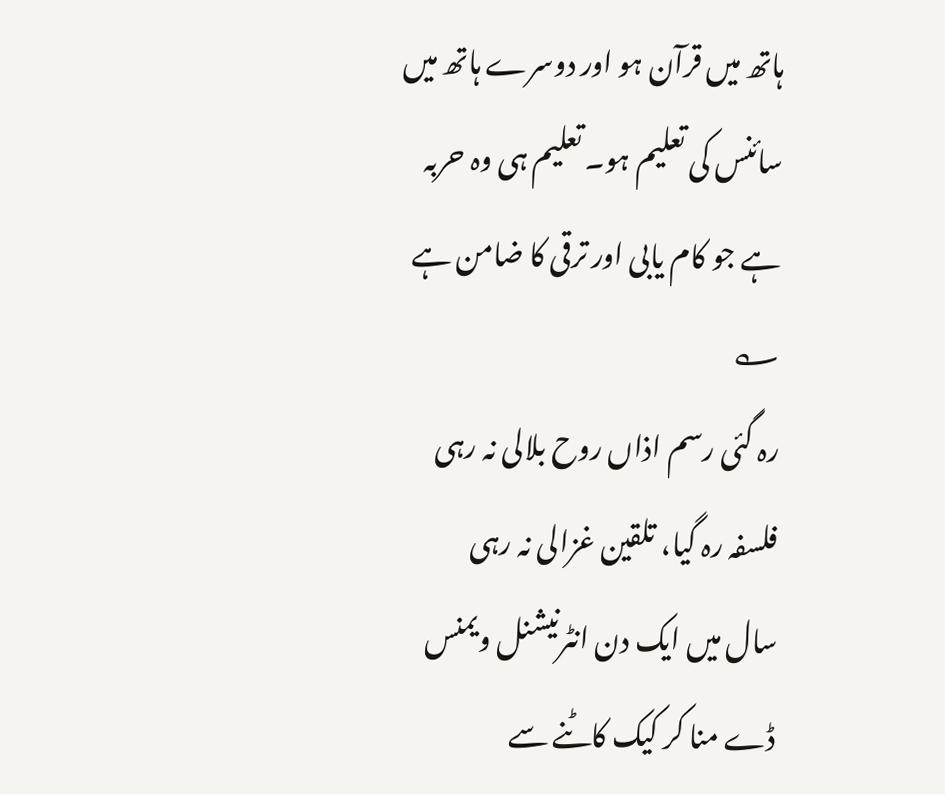ہاتھ میں قرآن ہو اور دوسرے ہاتھ میں سائنس کی تعلیم ہو۔ تعلیم ہی وہ حربہ ہے جو کام یابی اور ترقی کا ضامن ہے ؎
رہ گئی رسم اذاں روح بلالی نہ رہی
فلسفہ رہ گیا، تلقین غزالی نہ رہی
سال میں ایک دن انٹرنیشنل ویمنس ڈے منا کر کیک کاٹنے سے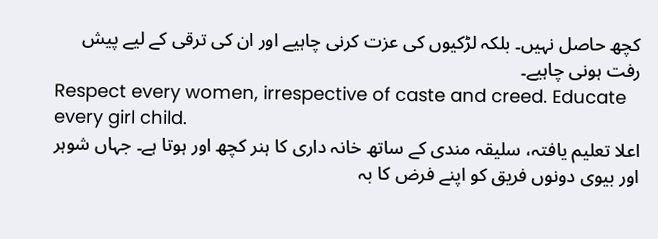کچھ حاصل نہیں۔ بلکہ لڑکیوں کی عزت کرنی چاہیے اور ان کی ترقی کے لیے پیش رفت ہونی چاہیے۔
Respect every women, irrespective of caste and creed. Educate every girl child.
اعلا تعلیم یافتہ، سلیقہ مندی کے ساتھ خانہ داری کا ہنر کچھ اور ہوتا ہے۔ جہاں شوہر اور بیوی دونوں فریق کو اپنے فرض کا بہ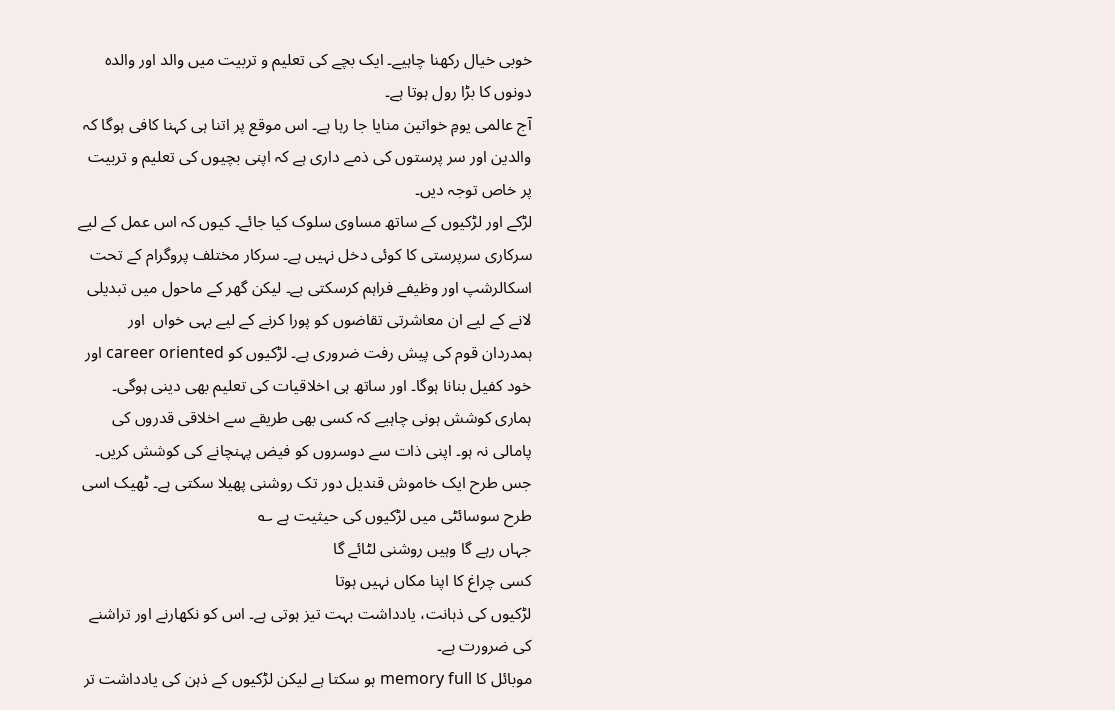خوبی خیال رکھنا چاہیے۔ ایک بچے کی تعلیم و تربیت میں والد اور والدہ دونوں کا بڑا رول ہوتا ہے۔
آج عالمی یومِ خواتین منایا جا رہا ہے۔ اس موقع پر اتنا ہی کہنا کافی ہوگا کہ والدین اور سر پرستوں کی ذمے داری ہے کہ اپنی بچیوں کی تعلیم و تربیت پر خاص توجہ دیں۔
لڑکے اور لڑکیوں کے ساتھ مساوی سلوک کیا جائے۔ کیوں کہ اس عمل کے لیے سرکاری سرپرستی کا کوئی دخل نہیں ہے۔ سرکار مختلف پروگرام کے تحت اسکالرشپ اور وظیفے فراہم کرسکتی ہے۔ لیکن گھر کے ماحول میں تبدیلی لانے کے لیے ان معاشرتی تقاضوں کو پورا کرنے کے لیے بہی خواں  اور ہمدردان قوم کی پیش رفت ضروری ہے۔ لڑکیوں کو career oriented اور خود کفیل بنانا ہوگا۔ اور ساتھ ہی اخلاقیات کی تعلیم بھی دینی ہوگی۔ ہماری کوشش ہونی چاہیے کہ کسی بھی طریقے سے اخلاقی قدروں کی پامالی نہ ہو۔ اپنی ذات سے دوسروں کو فیض پہنچانے کی کوشش کریں۔ جس طرح ایک خاموش قندیل دور تک روشنی پھیلا سکتی ہے۔ ٹھیک اسی طرح سوسائٹی میں لڑکیوں کی حیثیت ہے ؎
جہاں رہے گا وہیں روشنی لٹائے گا
کسی چراغ کا اپنا مکاں نہیں ہوتا
لڑکیوں کی ذہانت، یادداشت بہت تیز ہوتی ہے۔ اس کو نکھارنے اور تراشنے کی ضرورت ہے۔
موبائل کا memory full ہو سکتا ہے لیکن لڑکیوں کے ذہن کی یادداشت تر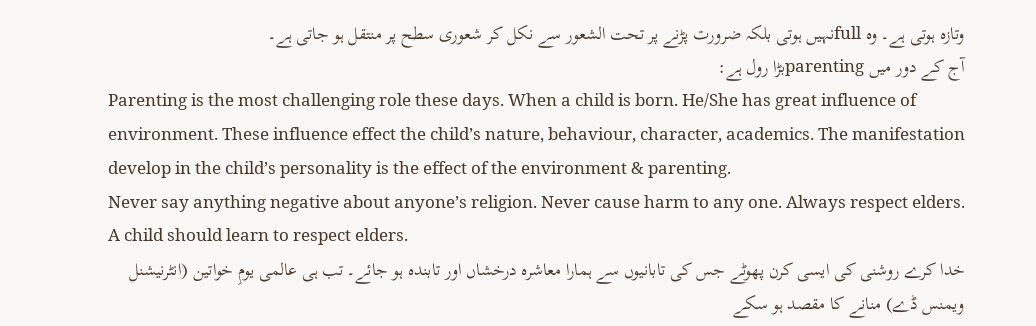وتازہ ہوتی ہے۔ وہ fullنہیں ہوتی بلکہ ضرورت پڑنے پر تحت الشعور سے نکل کر شعوری سطح پر منتقل ہو جاتی ہے۔
آج کے دور میں parentingبڑا رول ہے:
Parenting is the most challenging role these days. When a child is born. He/She has great influence of environment. These influence effect the child’s nature, behaviour, character, academics. The manifestation develop in the child’s personality is the effect of the environment & parenting.
Never say anything negative about anyone’s religion. Never cause harm to any one. Always respect elders. A child should learn to respect elders.
خدا کرے روشنی کی ایسی کرن پھوٹے جس کی تابانیوں سے ہمارا معاشرہ درخشاں اور تابندہ ہو جائے۔ تب ہی عالمی یومِ خواتین (انٹرنیشنل ویمنس ڈے) منانے کا مقصد ہو سکے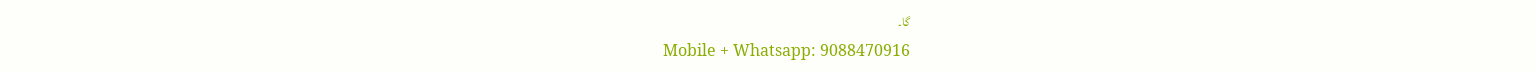گا۔
Mobile + Whatsapp: 9088470916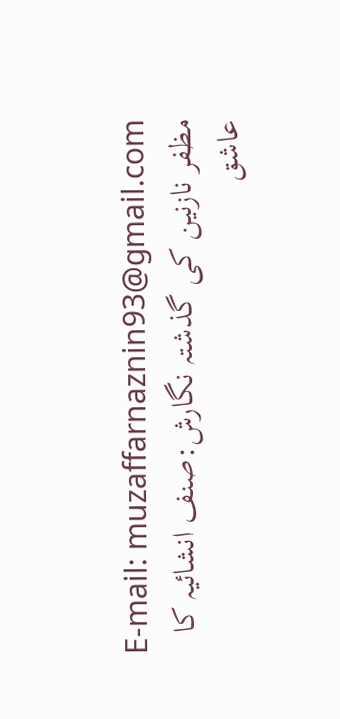E-mail: muzaffarnaznin93@gmail.com
مظفر نازنین کی گذشتہ نگارش:صنف انشائیہ کا عاشق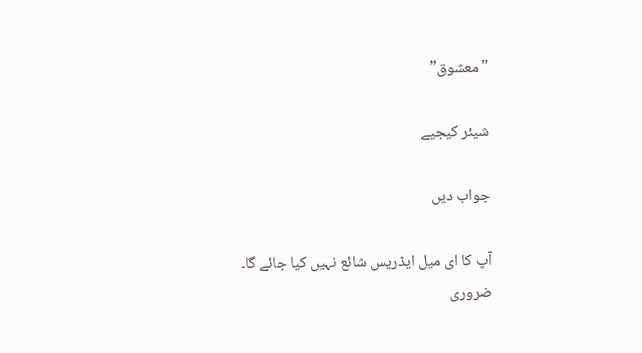"معشوق”

شیئر کیجیے

جواب دیں

آپ کا ای میل ایڈریس شائع نہیں کیا جائے گا۔ ضروری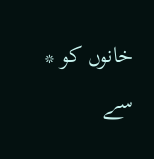خانوں کو * سے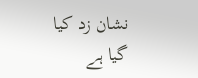نشان زد کیا گیا ہے